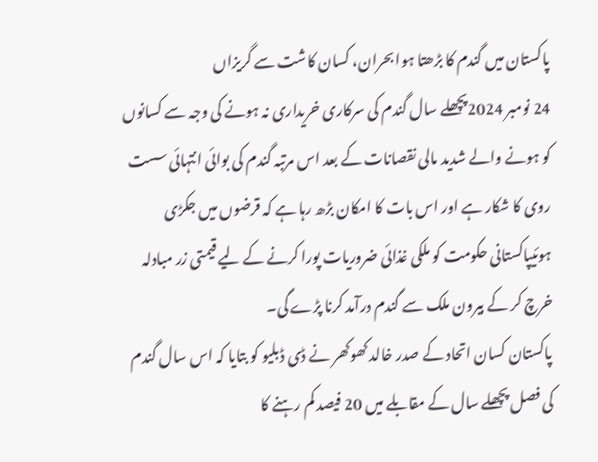پاکستان میں گندم کا بڑھتا ہوا بحران، کسان کاشت سے گریزاں
24 نومبر 2024پچھلے سال گندم کی سرکاری خریداری نہ ہونے کی وجہ سے کسانوں کو ہونے والے شدید مالی نقصانات کے بعد اس مرتبہ گندم کی بوائی انتہائی سست روی کا شکار ہے اور اس بات کا امکان بڑھ رہا ہے کہ قرضوں میں جکڑی ہوئیپاکستانی حکومت کو ملکی غذائی ضروریات پورا کرنے کے لیے قیمتی زر مبادلہ خرچ کر کے بیرون ملک سے گندم درآمد کرنا پڑے گی۔
پاکستان کسان اتحاد کے صدر خالد کھوکھر نے ڈی ڈبلیو کو بتایا کہ اس سال گندم کی فصل پچھلے سال کے مقابلے میں 20 فیصد کم رہنے کا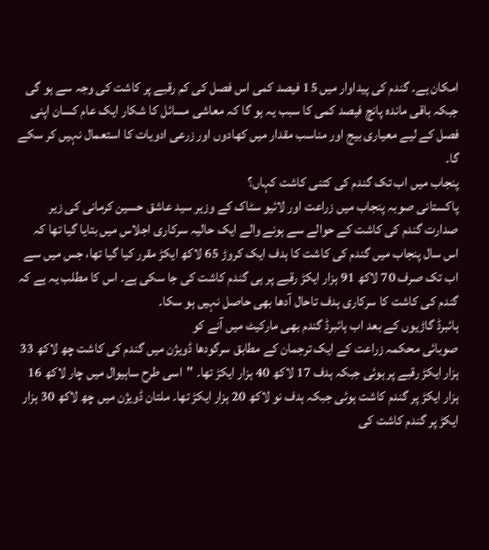امکان ہے۔ گندم کی پیداوار میں 15 فیصد کمی اس فصل کی کم رقبے پر کاشت کی وجہ سے ہو گی جبکہ باقی ماندہ پانچ فیصد کمی کا سبب یہ ہو گا کہ معاشی مسائل کا شکار ایک عام کسان اپنی فصل کے لیے معیاری بیج اور مناسب مقدار میں کھادوں اور زرعی ادویات کا استعمال نہیں کر سکے گا۔
پنجاب میں اب تک گندم کی کتنی کاشت کہاں؟
پاکستانی صوبہ پنجاب میں زراعت اور لائیو سٹاک کے وزیر سید عاشق حسین کرمانی کی زیر صدارت گندم کی کاشت کے حوالے سے ہونے والے ایک حالیہ سرکاری اجلاس میں بتایا گیا تھا کہ اس سال پنجاب میں گندم کی کاشت کا ہدف ایک کروڑ 65 لاکھ ایکڑ مقرر کیا گیا تھا، جس میں سے اب تک صرف 70 لاکھ 91 ہزار ایکڑ رقبے پر ہی گندم کاشت کی جا سکی ہے۔ اس کا مطلب یہ ہے کہ گندم کی کاشت کا سرکاری ہدف تاحال آدھا بھی حاصل نہیں ہو سکا۔
ہائبرڈ گاڑیوں کے بعد اب ہائبرڈ گندم بھی مارکیٹ میں آنے کو
صوبائی محکمہ زراعت کے ایک ترجمان کے مطابق سرگودھا ڈویژن میں گندم کی کاشت چھ لاکھ 33 ہزار ایکڑ رقبے پر ہوئی جبکہ ہدف 17 لاکھ 40 ہزار ایکڑ تھا۔ ''اسی طرح ساہیوال میں چار لاکھ 16 ہزار ایکڑ پر گندم کاشت ہوئی جبکہ ہدف نو لاکھ 20 ہزار ایکڑ تھا۔ ملتان ڈویژن میں چھ لاکھ 30 ہزار ایکڑ پر گندم کاشت کی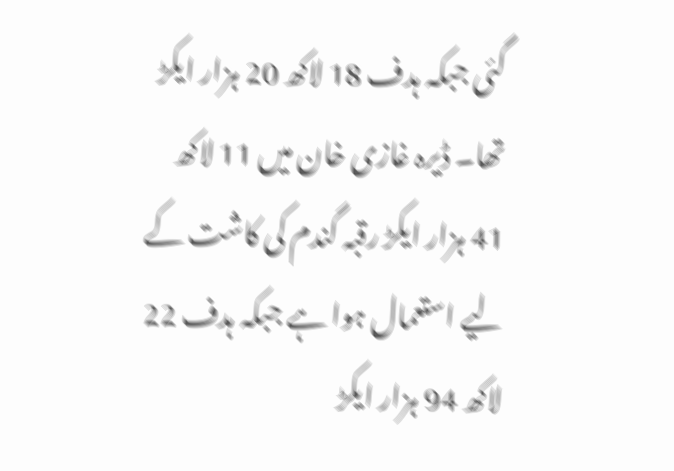گئی جبکہ ہدف 18 لاکھ 20 ہزار ایکڑ تھا۔ ڈیرہ غازی خان میں 11 لاکھ 41 ہزار ایکڑ رقبہ گندم کی کاشت کے لیے استعمال ہوا ہے جبکہ ہدف 22 لاکھ 94 ہزار ایکڑ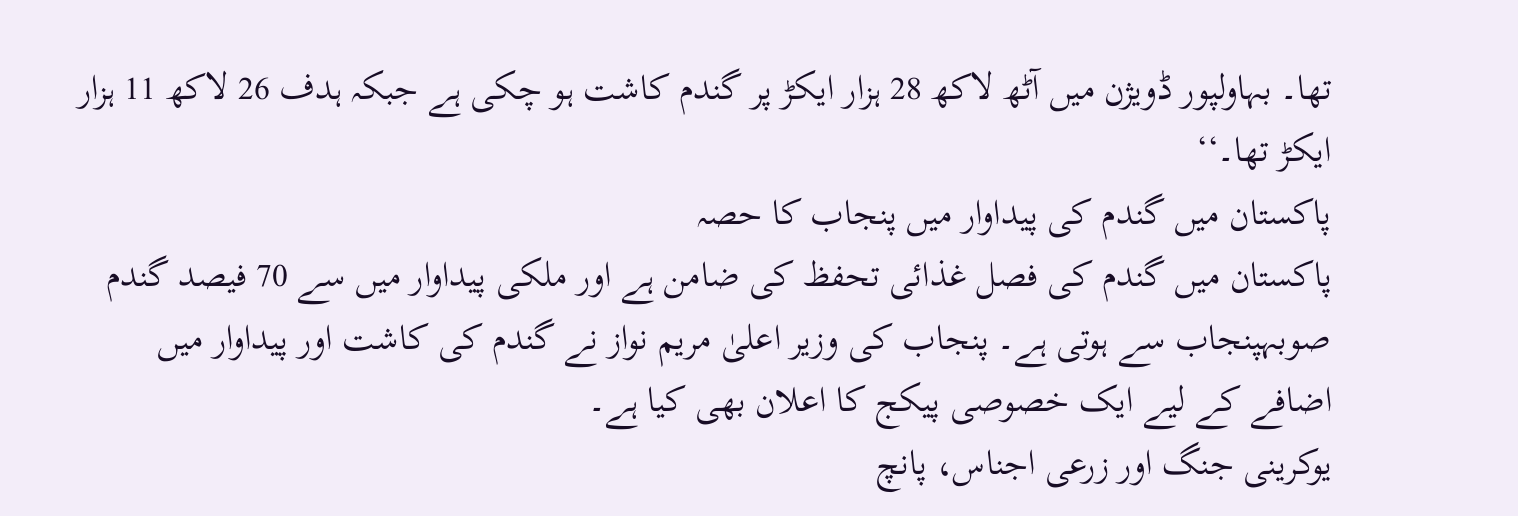تھا۔ بہاولپور ڈویژن میں آٹھ لاکھ 28 ہزار ایکڑ پر گندم کاشت ہو چکی ہے جبکہ ہدف 26 لاکھ 11 ہزار ایکڑ تھا۔‘‘
پاکستان میں گندم کی پیداوار میں پنجاب کا حصہ
پاکستان میں گندم کی فصل غذائی تحفظ کی ضامن ہے اور ملکی پیداوار میں سے 70 فیصد گندم صوبہپنجاب سے ہوتی ہے۔ پنجاب کی وزیر اعلیٰ مریم نواز نے گندم کی کاشت اور پیداوار میں اضافے کے لیے ایک خصوصی پیکج کا اعلان بھی کیا ہے۔
یوکرینی جنگ اور زرعی اجناس، پانچ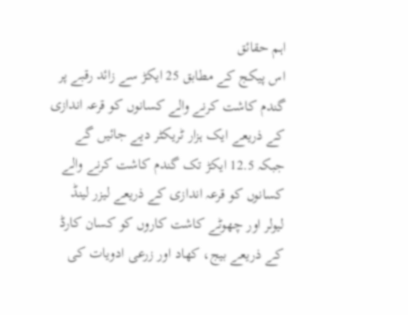اہم حقائق
اس پیکج کے مطابق 25 ایکڑ سے زائد رقبے پر گندم کاشت کرنے والے کسانوں کو قرعہ اندازی کے ذریعے ایک ہزار ٹریکٹر دیے جائیں گے جبکہ 12.5 ایکڑ تک گندم کاشت کرنے والے کسانوں کو قرعہ اندازی کے ذریعے لیزر لینڈ لیولر اور چھوٹے کاشت کاروں کو کسان کارڈ کے ذریعے بیج، کھاد اور زرعی ادویات کی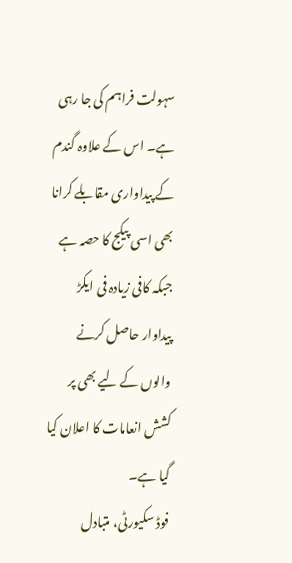سہولت فراہم کی جا رہی ہے۔ اس کے علاوہ گندم کے پیداواری مقابلے کرانا بھی اسی پیکج کا حصہ ہے جبکہ کافی زیادہ فی ایکڑ پیداوار حاصل کرنے والوں کے لیے بھی پر کشش انعامات کا اعلان کیا گیا ہے۔
فوڈ سکیورٹی، متبادل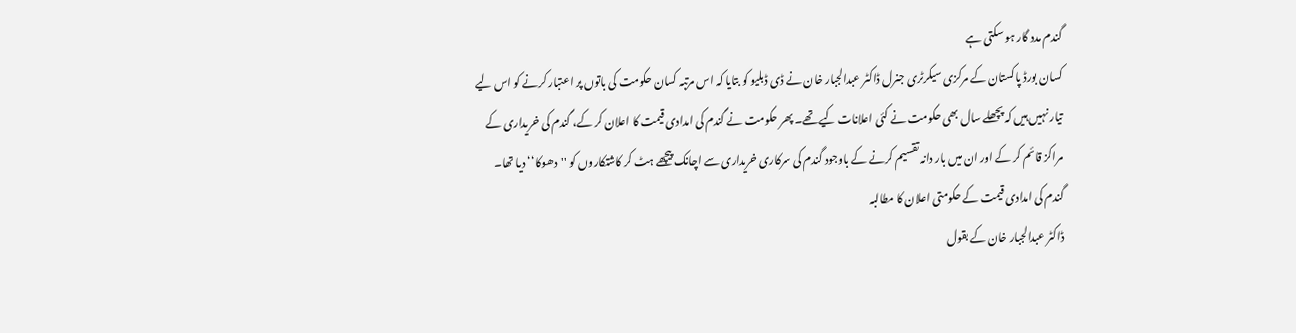گندم مدد گار ہو سکتی ہے
کسان بورڈ پاکستان کے مرکزی سیکرٹری جنرل ڈاکٹر عبدالجبار خان نے ڈی ڈبلیو کو بتایا کہ اس مرتبہ کسان حکومت کی باتوں پر اعتبار کرنے کو اس لیے تیار نہیں ہیں کہ پچھلے سال بھی حکومت نے کئی اعلانات کیے تھے۔ پھر حکومت نے گندم کی امدادی قیمت کا اعلان کر کے، گندم کی خریداری کے مراکز قائم کر کے اور ان میں بار دانہ تقسیم کرنے کے باوجود گندم کی سرکاری خریداری سے اچانک پیچھے ہٹ کر کاشتکاروں کو ''دھوکا‘‘ دیا تھا۔
گندم کی امدادی قیمت کے حکومتی اعلان کا مطالبہ
ڈاکٹر عبدالجبار خان کے بقول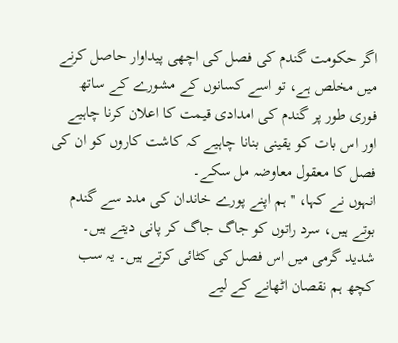اگر حکومت گندم کی فصل کی اچھی پیداوار حاصل کرنے میں مخلص ہے، تو اسے کسانوں کے مشورے کے ساتھ فوری طور پر گندم کی امدادی قیمت کا اعلان کرنا چاہیے اور اس بات کو یقینی بنانا چاہیے کہ کاشت کاروں کو ان کی فصل کا معقول معاوضہ مل سکے۔
انہوں نے کہا، ''ہم اپنے پورے خاندان کی مدد سے گندم بوتے ہیں، سرد راتوں کو جاگ جاگ کر پانی دیتے ہیں۔ شدید گرمی میں اس فصل کی کٹائی کرتے ہیں۔ یہ سب کچھ ہم نقصان اٹھانے کے لیے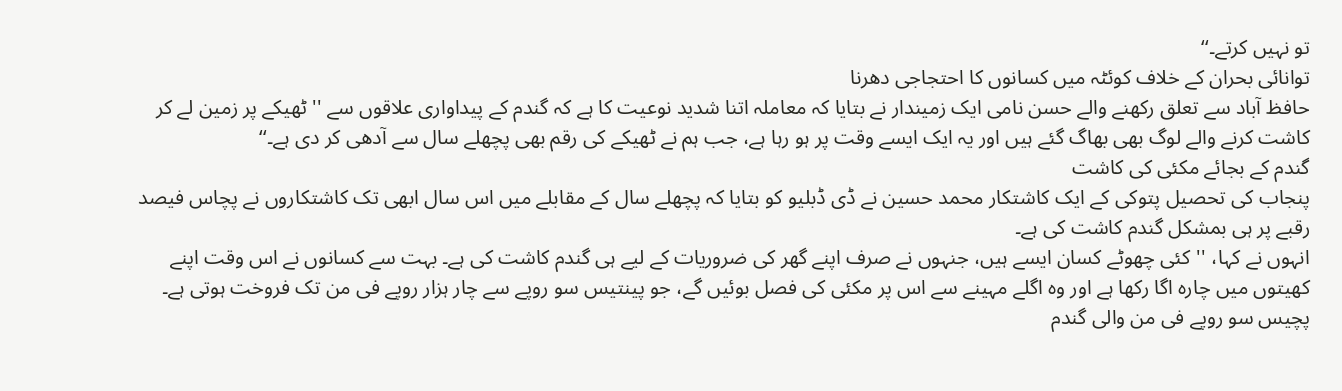تو نہیں کرتے۔‘‘
توانائی بحران کے خلاف کوئٹہ میں کسانوں کا احتجاجی دھرنا
حافظ آباد سے تعلق رکھنے والے حسن نامی ایک زمیندار نے بتایا کہ معاملہ اتنا شدید نوعیت کا ہے کہ گندم کے پیداواری علاقوں سے ''ٹھیکے پر زمین لے کر کاشت کرنے والے لوگ بھی بھاگ گئے ہیں اور یہ ایک ایسے وقت پر ہو رہا ہے، جب ہم نے ٹھیکے کی رقم بھی پچھلے سال سے آدھی کر دی ہے۔‘‘
گندم کے بجائے مکئی کی کاشت
پنجاب کی تحصیل پتوکی کے ایک کاشتکار محمد حسین نے ڈی ڈبلیو کو بتایا کہ پچھلے سال کے مقابلے میں اس سال ابھی تک کاشتکاروں نے پچاس فیصد رقبے پر ہی بمشکل گندم کاشت کی ہے۔
انہوں نے کہا، ''کئی چھوٹے کسان ایسے ہیں، جنہوں نے صرف اپنے گھر کی ضروریات کے لیے ہی گندم کاشت کی ہے۔ بہت سے کسانوں نے اس وقت اپنے کھیتوں میں چارہ اگا رکھا ہے اور وہ اگلے مہینے سے اس پر مکئی کی فصل بوئیں گے، جو پینتیس سو روپے سے چار ہزار روپے فی من تک فروخت ہوتی ہے۔ پچیس سو روپے فی من والی گندم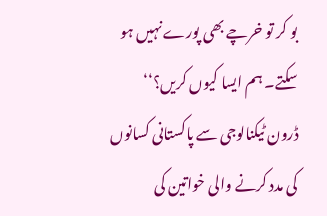بو کر تو خرچے بھی پورے نہیں ہو سکتے۔ ہم ایسا کیوں کریں؟‘‘
ڈرون ٹیکنالوجی سے پاکستانی کسانوں کی مدد کرنے والی خواتین کی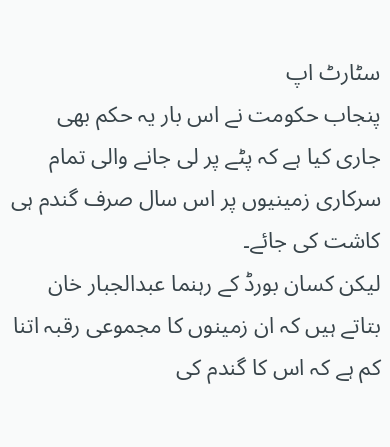سٹارٹ اپ
پنجاب حکومت نے اس بار یہ حکم بھی جاری کیا ہے کہ پٹے پر لی جانے والی تمام سرکاری زمینیوں پر اس سال صرف گندم ہی کاشت کی جائے۔
لیکن کسان بورڈ کے رہنما عبدالجبار خان بتاتے ہیں کہ ان زمینوں کا مجموعی رقبہ اتنا کم ہے کہ اس کا گندم کی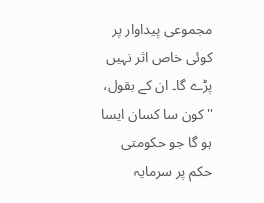مجموعی پیداوار پر کوئی خاص اثر نہیں پڑے گا۔ ان کے بقول، ''کون سا کسان ایسا ہو گا جو حکومتی حکم پر سرمایہ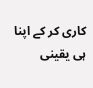کاری کر کے اپنا ہی یقینی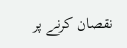نقصان کرنے پر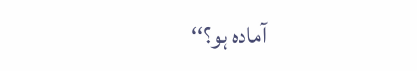آمادہ ہو؟‘‘